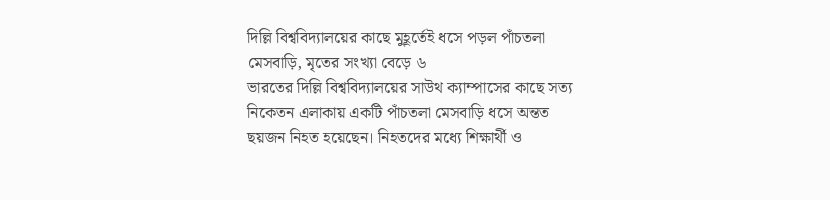দিল্লি বিশ্ববিদ্যালয়ের কাছে মুহূর্তেই ধসে পড়ল পাঁচতলা মেসবাড়ি, মৃতের সংখ্যা বেড়ে ৬
ভারতের দিল্লি বিশ্ববিদ্যালয়ের সাউথ ক্যাম্পাসের কাছে সত্য নিকেতন এলাকায় একটি পাঁচতলা মেসবাড়ি ধসে অন্তত ছয়জন নিহত হয়েছেন। নিহতদের মধ্যে শিক্ষার্থী ও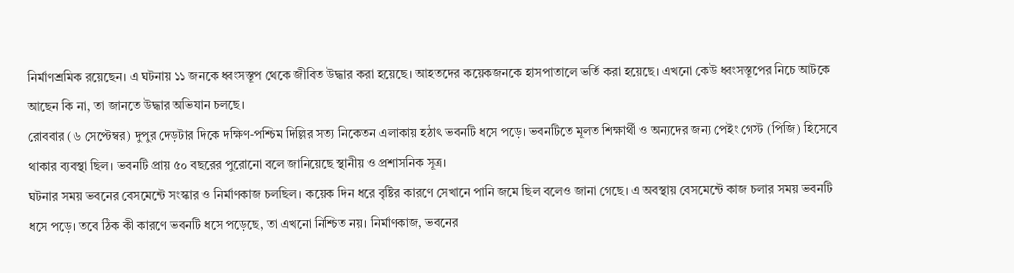নির্মাণশ্রমিক রয়েছেন। এ ঘটনায় ১১ জনকে ধ্বংসস্তূপ থেকে জীবিত উদ্ধার করা হয়েছে। আহতদের কয়েকজনকে হাসপাতালে ভর্তি করা হয়েছে। এখনো কেউ ধ্বংসস্তূপের নিচে আটকে আছেন কি না, তা জানতে উদ্ধার অভিযান চলছে।
রোববার (৬ সেপ্টেম্বর) দুপুর দেড়টার দিকে দক্ষিণ-পশ্চিম দিল্লির সত্য নিকেতন এলাকায় হঠাৎ ভবনটি ধসে পড়ে। ভবনটিতে মূলত শিক্ষার্থী ও অন্যদের জন্য পেইং গেস্ট (পিজি) হিসেবে থাকার ব্যবস্থা ছিল। ভবনটি প্রায় ৫০ বছরের পুরোনো বলে জানিয়েছে স্থানীয় ও প্রশাসনিক সূত্র।
ঘটনার সময় ভবনের বেসমেন্টে সংস্কার ও নির্মাণকাজ চলছিল। কয়েক দিন ধরে বৃষ্টির কারণে সেখানে পানি জমে ছিল বলেও জানা গেছে। এ অবস্থায় বেসমেন্টে কাজ চলার সময় ভবনটি ধসে পড়ে। তবে ঠিক কী কারণে ভবনটি ধসে পড়েছে, তা এখনো নিশ্চিত নয়। নির্মাণকাজ, ভবনের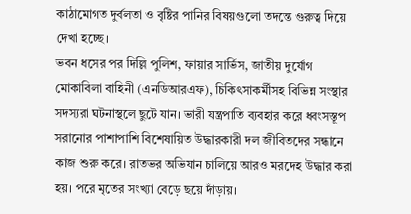কাঠামোগত দুর্বলতা ও বৃষ্টির পানির বিষয়গুলো তদন্তে গুরুত্ব দিয়ে দেখা হচ্ছে।
ভবন ধসের পর দিল্লি পুলিশ, ফায়ার সার্ভিস, জাতীয় দুর্যোগ মোকাবিলা বাহিনী (এনডিআরএফ), চিকিৎসাকর্মীসহ বিভিন্ন সংস্থার সদস্যরা ঘটনাস্থলে ছুটে যান। ভারী যন্ত্রপাতি ব্যবহার করে ধ্বংসস্তূপ সরানোর পাশাপাশি বিশেষায়িত উদ্ধারকারী দল জীবিতদের সন্ধানে কাজ শুরু করে। রাতভর অভিযান চালিয়ে আরও মরদেহ উদ্ধার করা হয়। পরে মৃতের সংখ্যা বেড়ে ছয়ে দাঁড়ায়।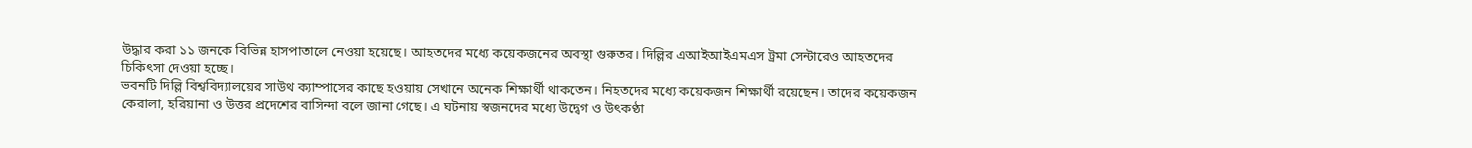উদ্ধার করা ১১ জনকে বিভিন্ন হাসপাতালে নেওয়া হয়েছে। আহতদের মধ্যে কয়েকজনের অবস্থা গুরুতর। দিল্লির এআইআইএমএস ট্রমা সেন্টারেও আহতদের চিকিৎসা দেওয়া হচ্ছে।
ভবনটি দিল্লি বিশ্ববিদ্যালয়ের সাউথ ক্যাম্পাসের কাছে হওয়ায় সেখানে অনেক শিক্ষার্থী থাকতেন। নিহতদের মধ্যে কয়েকজন শিক্ষার্থী রয়েছেন। তাদের কয়েকজন কেরালা, হরিয়ানা ও উত্তর প্রদেশের বাসিন্দা বলে জানা গেছে। এ ঘটনায় স্বজনদের মধ্যে উদ্বেগ ও উৎকণ্ঠা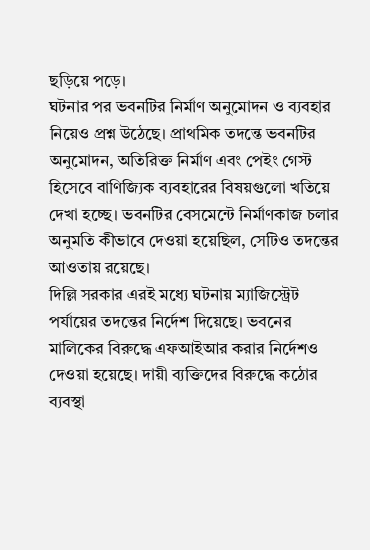ছড়িয়ে পড়ে।
ঘটনার পর ভবনটির নির্মাণ অনুমোদন ও ব্যবহার নিয়েও প্রশ্ন উঠেছে। প্রাথমিক তদন্তে ভবনটির অনুমোদন, অতিরিক্ত নির্মাণ এবং পেইং গেস্ট হিসেবে বাণিজ্যিক ব্যবহারের বিষয়গুলো খতিয়ে দেখা হচ্ছে। ভবনটির বেসমেন্টে নির্মাণকাজ চলার অনুমতি কীভাবে দেওয়া হয়েছিল, সেটিও তদন্তের আওতায় রয়েছে।
দিল্লি সরকার এরই মধ্যে ঘটনায় ম্যাজিস্ট্রেট পর্যায়ের তদন্তের নির্দেশ দিয়েছে। ভবনের মালিকের বিরুদ্ধে এফআইআর করার নির্দেশও দেওয়া হয়েছে। দায়ী ব্যক্তিদের বিরুদ্ধে কঠোর ব্যবস্থা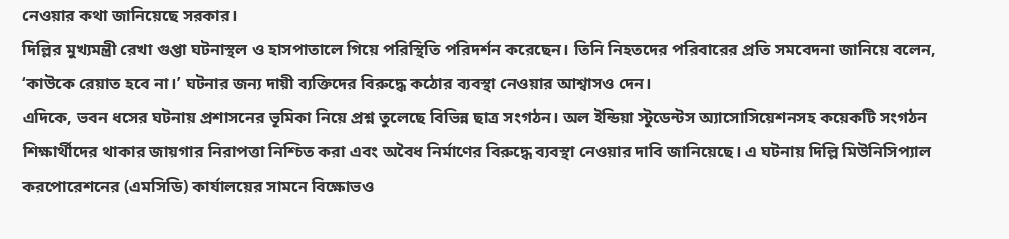নেওয়ার কথা জানিয়েছে সরকার।
দিল্লির মুখ্যমন্ত্রী রেখা গুপ্তা ঘটনাস্থল ও হাসপাতালে গিয়ে পরিস্থিতি পরিদর্শন করেছেন। তিনি নিহতদের পরিবারের প্রতি সমবেদনা জানিয়ে বলেন, ‘কাউকে রেয়াত হবে না।’ ঘটনার জন্য দায়ী ব্যক্তিদের বিরুদ্ধে কঠোর ব্যবস্থা নেওয়ার আশ্বাসও দেন।
এদিকে, ভবন ধসের ঘটনায় প্রশাসনের ভূমিকা নিয়ে প্রশ্ন তুলেছে বিভিন্ন ছাত্র সংগঠন। অল ইন্ডিয়া স্টুডেন্টস অ্যাসোসিয়েশনসহ কয়েকটি সংগঠন শিক্ষার্থীদের থাকার জায়গার নিরাপত্তা নিশ্চিত করা এবং অবৈধ নির্মাণের বিরুদ্ধে ব্যবস্থা নেওয়ার দাবি জানিয়েছে। এ ঘটনায় দিল্লি মিউনিসিপ্যাল করপোরেশনের (এমসিডি) কার্যালয়ের সামনে বিক্ষোভও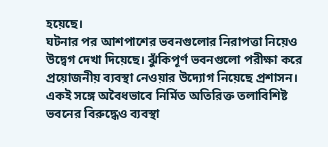হয়েছে।
ঘটনার পর আশপাশের ভবনগুলোর নিরাপত্তা নিয়েও উদ্বেগ দেখা দিয়েছে। ঝুঁকিপূর্ণ ভবনগুলো পরীক্ষা করে প্রয়োজনীয় ব্যবস্থা নেওয়ার উদ্যোগ নিয়েছে প্রশাসন। একই সঙ্গে অবৈধভাবে নির্মিত অতিরিক্ত তলাবিশিষ্ট ভবনের বিরুদ্ধেও ব্যবস্থা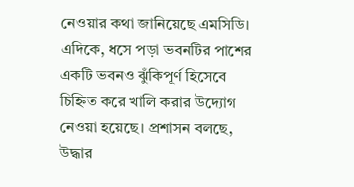নেওয়ার কথা জানিয়েছে এমসিডি।
এদিকে, ধসে পড়া ভবনটির পাশের একটি ভবনও ঝুঁকিপূর্ণ হিসেবে চিহ্নিত করে খালি করার উদ্যোগ নেওয়া হয়েছে। প্রশাসন বলছে, উদ্ধার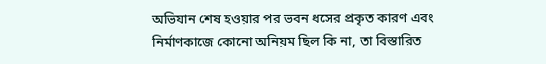অভিযান শেষ হওয়ার পর ভবন ধসের প্রকৃত কারণ এবং নির্মাণকাজে কোনো অনিয়ম ছিল কি না, তা বিস্তারিত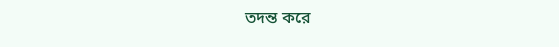তদন্ত করে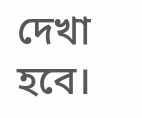দেখা হবে।